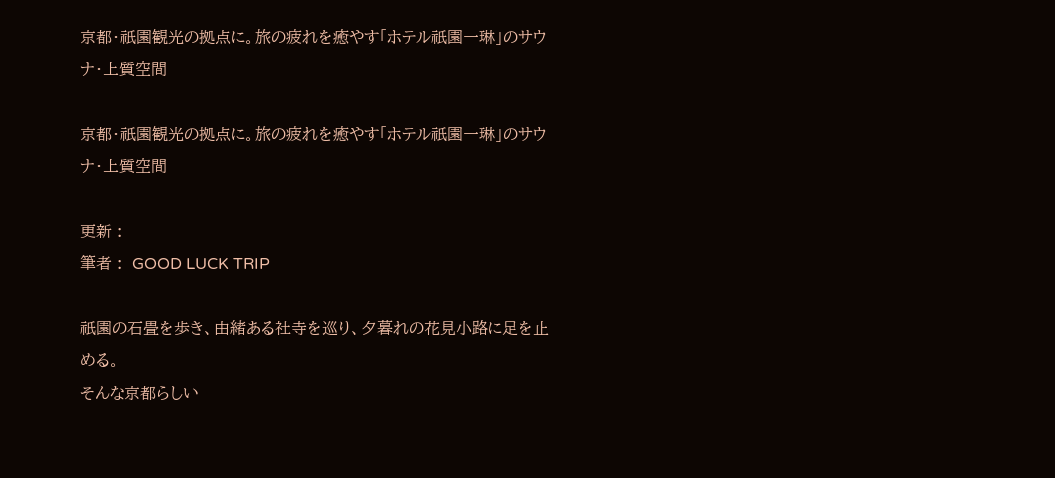京都・祇園観光の拠点に。旅の疲れを癒やす「ホテル祇園一琳」のサウナ・上質空間

京都・祇園観光の拠点に。旅の疲れを癒やす「ホテル祇園一琳」のサウナ・上質空間

更新 :
筆者 :  GOOD LUCK TRIP

祇園の石畳を歩き、由緒ある社寺を巡り、夕暮れの花見小路に足を止める。
そんな京都らしい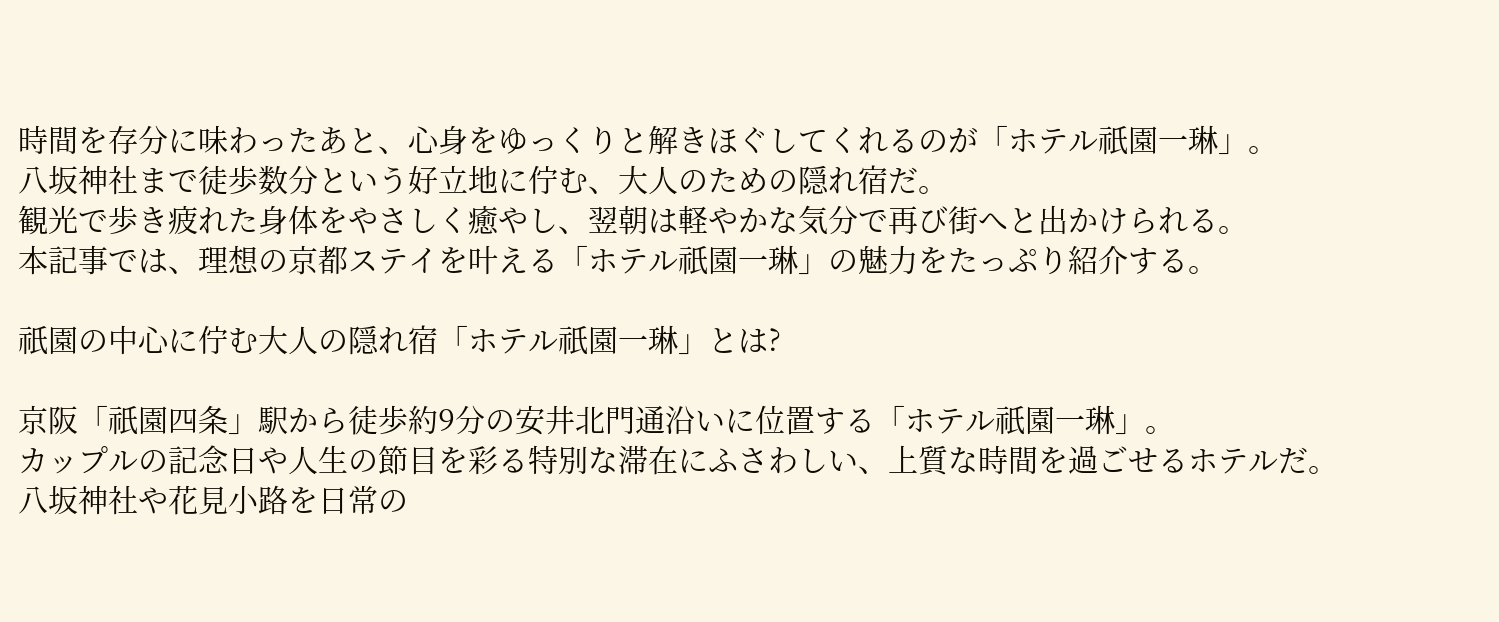時間を存分に味わったあと、心身をゆっくりと解きほぐしてくれるのが「ホテル祇園一琳」。
八坂神社まで徒歩数分という好立地に佇む、大人のための隠れ宿だ。
観光で歩き疲れた身体をやさしく癒やし、翌朝は軽やかな気分で再び街へと出かけられる。
本記事では、理想の京都ステイを叶える「ホテル祇園一琳」の魅力をたっぷり紹介する。

祇園の中心に佇む大人の隠れ宿「ホテル祇園一琳」とは?

京阪「祇園四条」駅から徒歩約9分の安井北門通沿いに位置する「ホテル祇園一琳」。
カップルの記念日や人生の節目を彩る特別な滞在にふさわしい、上質な時間を過ごせるホテルだ。
八坂神社や花見小路を日常の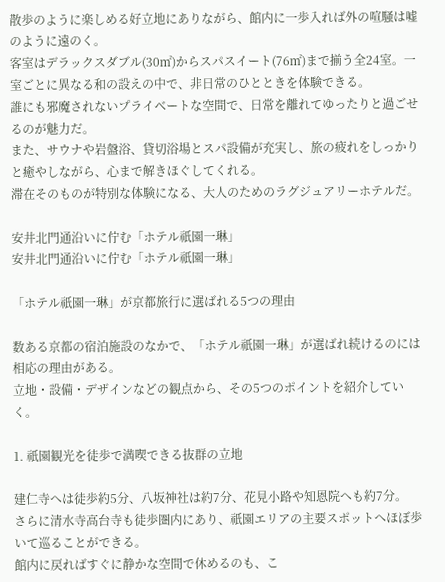散歩のように楽しめる好立地にありながら、館内に一歩入れば外の喧騒は嘘のように遠のく。
客室はデラックスダブル(30㎡)からスパスイート(76㎡)まで揃う全24室。一室ごとに異なる和の設えの中で、非日常のひとときを体験できる。
誰にも邪魔されないプライベートな空間で、日常を離れてゆったりと過ごせるのが魅力だ。
また、サウナや岩盤浴、貸切浴場とスパ設備が充実し、旅の疲れをしっかりと癒やしながら、心まで解きほぐしてくれる。
滞在そのものが特別な体験になる、大人のためのラグジュアリーホテルだ。

安井北門通沿いに佇む「ホテル祇園一琳」
安井北門通沿いに佇む「ホテル祇園一琳」

「ホテル祇園一琳」が京都旅行に選ばれる5つの理由

数ある京都の宿泊施設のなかで、「ホテル祇園一琳」が選ばれ続けるのには相応の理由がある。
立地・設備・デザインなどの観点から、その5つのポイントを紹介していく。

1. 祇園観光を徒歩で満喫できる抜群の立地

建仁寺へは徒歩約5分、八坂神社は約7分、花見小路や知恩院へも約7分。
さらに清水寺高台寺も徒歩圏内にあり、祇園エリアの主要スポットへほぼ歩いて巡ることができる。
館内に戻ればすぐに静かな空間で休めるのも、こ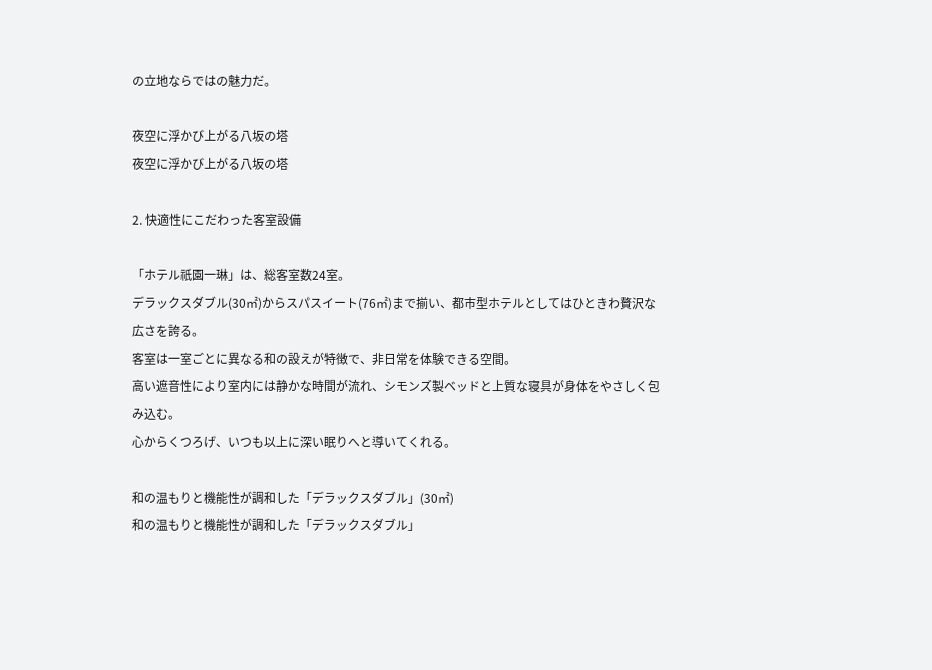の立地ならではの魅力だ。

夜空に浮かび上がる八坂の塔
夜空に浮かび上がる八坂の塔

2. 快適性にこだわった客室設備

「ホテル祇園一琳」は、総客室数24室。
デラックスダブル(30㎡)からスパスイート(76㎡)まで揃い、都市型ホテルとしてはひときわ贅沢な広さを誇る。
客室は一室ごとに異なる和の設えが特徴で、非日常を体験できる空間。
高い遮音性により室内には静かな時間が流れ、シモンズ製ベッドと上質な寝具が身体をやさしく包み込む。
心からくつろげ、いつも以上に深い眠りへと導いてくれる。

和の温もりと機能性が調和した「デラックスダブル」(30㎡)
和の温もりと機能性が調和した「デラックスダブル」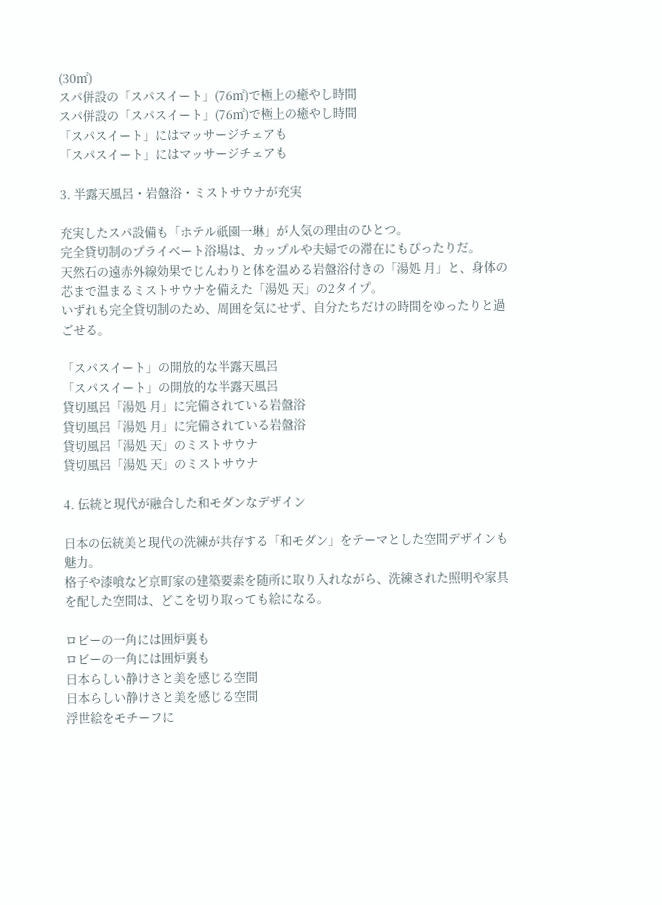(30㎡)
スパ併設の「スパスイート」(76㎡)で極上の癒やし時間
スパ併設の「スパスイート」(76㎡)で極上の癒やし時間
「スパスイート」にはマッサージチェアも
「スパスイート」にはマッサージチェアも

3. 半露天風呂・岩盤浴・ミストサウナが充実

充実したスパ設備も「ホテル祇園一琳」が人気の理由のひとつ。
完全貸切制のプライベート浴場は、カップルや夫婦での滞在にもぴったりだ。
天然石の遠赤外線効果でじんわりと体を温める岩盤浴付きの「湯処 月」と、身体の芯まで温まるミストサウナを備えた「湯処 天」の2タイプ。
いずれも完全貸切制のため、周囲を気にせず、自分たちだけの時間をゆったりと過ごせる。

「スパスイート」の開放的な半露天風呂
「スパスイート」の開放的な半露天風呂
貸切風呂「湯処 月」に完備されている岩盤浴
貸切風呂「湯処 月」に完備されている岩盤浴
貸切風呂「湯処 天」のミストサウナ
貸切風呂「湯処 天」のミストサウナ

4. 伝統と現代が融合した和モダンなデザイン

日本の伝統美と現代の洗練が共存する「和モダン」をテーマとした空間デザインも魅力。
格子や漆喰など京町家の建築要素を随所に取り入れながら、洗練された照明や家具を配した空間は、どこを切り取っても絵になる。

ロビーの一角には囲炉裏も
ロビーの一角には囲炉裏も
日本らしい静けさと美を感じる空間
日本らしい静けさと美を感じる空間
浮世絵をモチーフに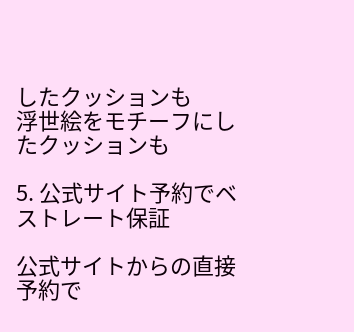したクッションも
浮世絵をモチーフにしたクッションも

5. 公式サイト予約でベストレート保証

公式サイトからの直接予約で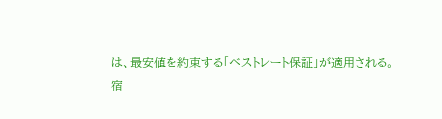は、最安値を約束する「ベストレート保証」が適用される。
宿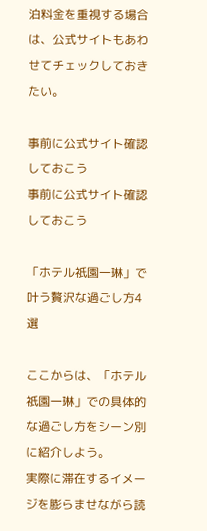泊料金を重視する場合は、公式サイトもあわせてチェックしておきたい。

事前に公式サイト確認しておこう
事前に公式サイト確認しておこう

「ホテル祇園一琳」で叶う贅沢な過ごし方4選

ここからは、「ホテル祇園一琳」での具体的な過ごし方をシーン別に紹介しよう。
実際に滞在するイメージを膨らませながら読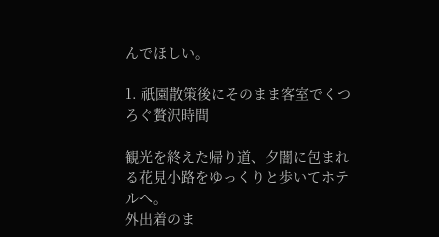んでほしい。

1. 祇園散策後にそのまま客室でくつろぐ贅沢時間

観光を終えた帰り道、夕闇に包まれる花見小路をゆっくりと歩いてホテルへ。
外出着のま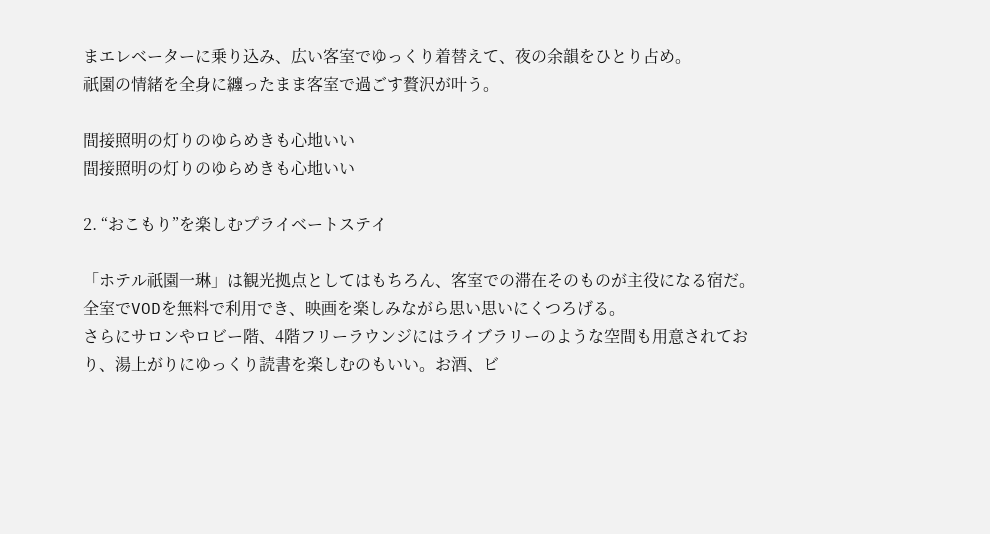まエレベーターに乗り込み、広い客室でゆっくり着替えて、夜の余韻をひとり占め。
祇園の情緒を全身に纏ったまま客室で過ごす贅沢が叶う。

間接照明の灯りのゆらめきも心地いい
間接照明の灯りのゆらめきも心地いい

2. “おこもり”を楽しむプライベートステイ

「ホテル祇園一琳」は観光拠点としてはもちろん、客室での滞在そのものが主役になる宿だ。
全室でVODを無料で利用でき、映画を楽しみながら思い思いにくつろげる。
さらにサロンやロビー階、4階フリーラウンジにはライブラリーのような空間も用意されており、湯上がりにゆっくり読書を楽しむのもいい。お酒、ビ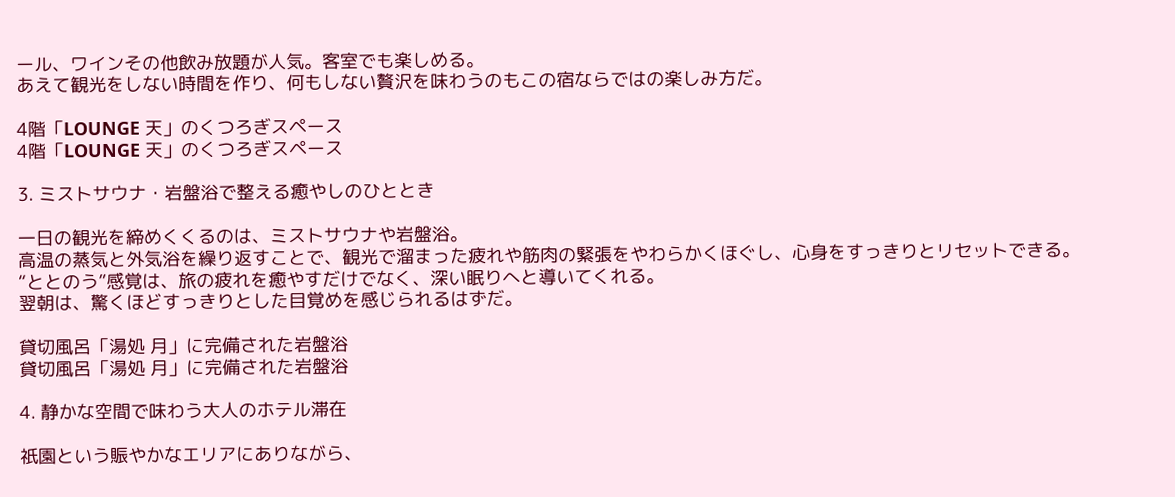ール、ワインその他飲み放題が人気。客室でも楽しめる。
あえて観光をしない時間を作り、何もしない贅沢を味わうのもこの宿ならではの楽しみ方だ。

4階「LOUNGE 天」のくつろぎスペース
4階「LOUNGE 天」のくつろぎスペース

3. ミストサウナ・岩盤浴で整える癒やしのひととき

一日の観光を締めくくるのは、ミストサウナや岩盤浴。
高温の蒸気と外気浴を繰り返すことで、観光で溜まった疲れや筋肉の緊張をやわらかくほぐし、心身をすっきりとリセットできる。
“ととのう”感覚は、旅の疲れを癒やすだけでなく、深い眠りへと導いてくれる。
翌朝は、驚くほどすっきりとした目覚めを感じられるはずだ。

貸切風呂「湯処 月」に完備された岩盤浴
貸切風呂「湯処 月」に完備された岩盤浴

4. 静かな空間で味わう大人のホテル滞在

祇園という賑やかなエリアにありながら、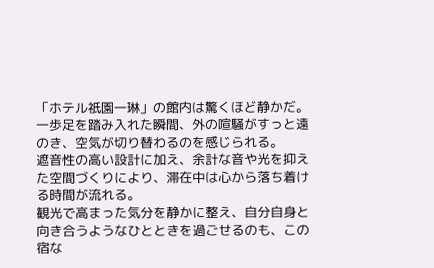「ホテル祇園一琳」の館内は驚くほど静かだ。
一歩足を踏み入れた瞬間、外の喧騒がすっと遠のき、空気が切り替わるのを感じられる。
遮音性の高い設計に加え、余計な音や光を抑えた空間づくりにより、滞在中は心から落ち着ける時間が流れる。
観光で高まった気分を静かに整え、自分自身と向き合うようなひとときを過ごせるのも、この宿な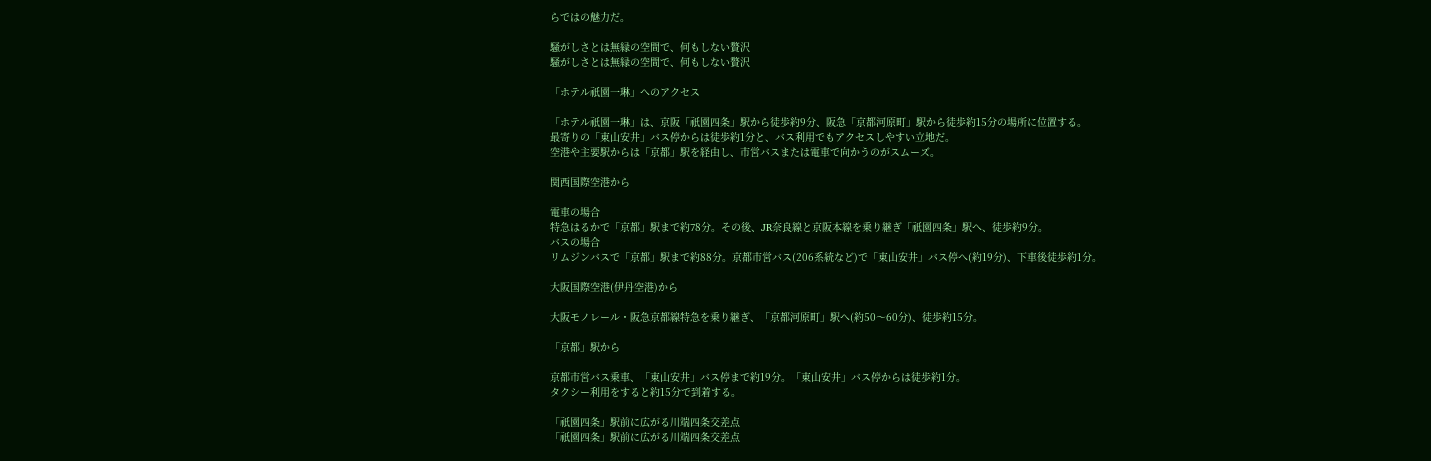らではの魅力だ。

騒がしさとは無縁の空間で、何もしない贅沢
騒がしさとは無縁の空間で、何もしない贅沢

「ホテル祇園一琳」へのアクセス

「ホテル祇園一琳」は、京阪「祇園四条」駅から徒歩約9分、阪急「京都河原町」駅から徒歩約15分の場所に位置する。
最寄りの「東山安井」バス停からは徒歩約1分と、バス利用でもアクセスしやすい立地だ。
空港や主要駅からは「京都」駅を経由し、市営バスまたは電車で向かうのがスムーズ。

関西国際空港から

電車の場合
特急はるかで「京都」駅まで約78分。その後、JR奈良線と京阪本線を乗り継ぎ「祇園四条」駅へ、徒歩約9分。
バスの場合
リムジンバスで「京都」駅まで約88分。京都市営バス(206系統など)で「東山安井」バス停へ(約19分)、下車後徒歩約1分。

大阪国際空港(伊丹空港)から

大阪モノレール・阪急京都線特急を乗り継ぎ、「京都河原町」駅へ(約50〜60分)、徒歩約15分。

「京都」駅から

京都市営バス乗車、「東山安井」バス停まで約19分。「東山安井」バス停からは徒歩約1分。
タクシー利用をすると約15分で到着する。

「祇園四条」駅前に広がる川端四条交差点
「祇園四条」駅前に広がる川端四条交差点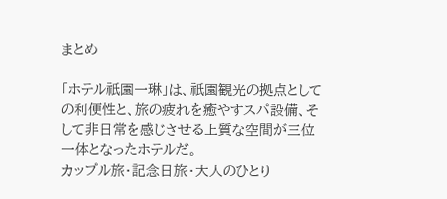まとめ

「ホテル祇園一琳」は、祇園観光の拠点としての利便性と、旅の疲れを癒やすスパ設備、そして非日常を感じさせる上質な空間が三位一体となったホテルだ。
カップル旅・記念日旅・大人のひとり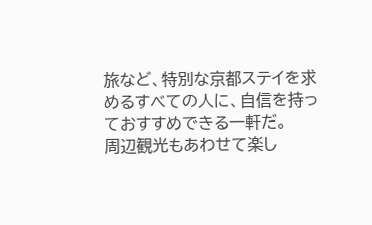旅など、特別な京都ステイを求めるすべての人に、自信を持っておすすめできる一軒だ。
周辺観光もあわせて楽し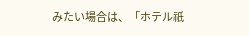みたい場合は、「ホテル祇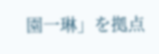園一琳」を拠点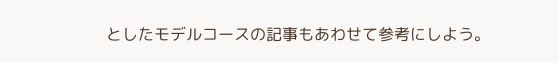としたモデルコースの記事もあわせて参考にしよう。